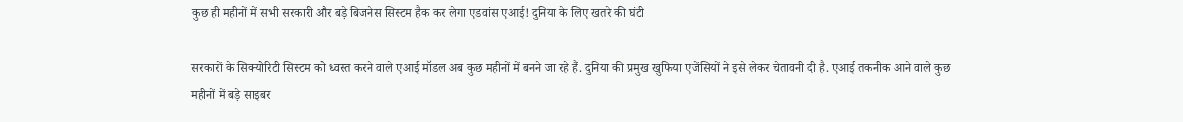कुछ ही महीनों में सभी सरकारी और बड़े बिजनेस सिस्टम हैक कर लेगा एडवांस एआई! दुनिया के लिए खतरे की घंटी

सरकारों के सिक्योरिटी सिस्टम को ध्वस्त करने वाले एआई मॉडल अब कुछ महीनों में बनने जा रहे हैं. दुनिया की प्रमुख खुफिया एजेंसियों ने इसे लेकर चेतावनी दी है. एआई तकनीक आने वाले कुछ महीनों में बड़े साइबर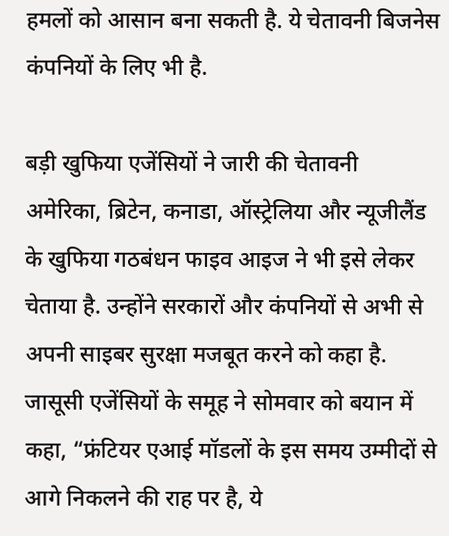हमलों को आसान बना सकती है. ये चेतावनी बिजनेस कंपनियों के लिए भी है.

बड़ी खुफिया एजेंसियों ने जारी की चेतावनी
अमेरिका, ब्रिटेन, कनाडा, ऑस्ट्रेलिया और न्यूजीलैंड के खुफिया गठबंधन फाइव आइज ने भी इसे लेकर चेताया है. उन्होंने सरकारों और कंपनियों से अभी से अपनी साइबर सुरक्षा मजबूत करने को कहा है. जासूसी एजेंसियों के समूह ने सोमवार को बयान में कहा, “फ्रंटियर एआई मॉडलों के इस समय उम्मीदों से आगे निकलने की राह पर है, ये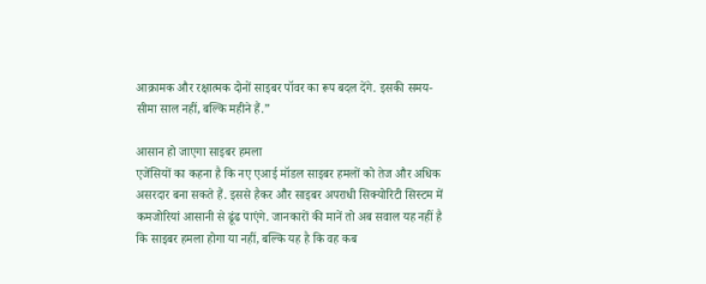आक्रामक और रक्षात्मक दोनों साइबर पॉवर का रूप बदल देंगे. इसकी समय-सीमा साल नहीं, बल्कि महीने हैं.”

आसान हो जाएगा साइबर हमला
एजेंसियों का कहना है कि नए एआई मॉडल साइबर हमलों को तेज और अधिक असरदार बना सकते हैं. इससे हैकर और साइबर अपराधी सिक्योरिटी सिस्टम में कमजोरियां आसानी से ढूंढ पाएंगे. जानकारों की मानें तो अब सवाल यह नहीं है कि साइबर हमला होगा या नहीं, बल्कि यह है कि वह कब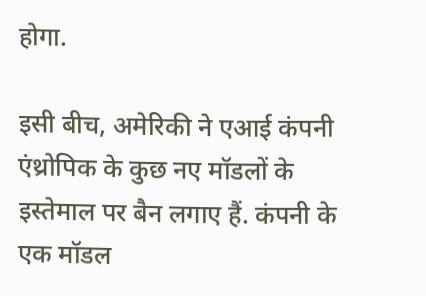होगा.

इसी बीच, अमेरिकी ने एआई कंपनी एंथ्रोपिक के कुछ नए मॉडलों के इस्तेमाल पर बैन लगाए हैं. कंपनी के एक मॉडल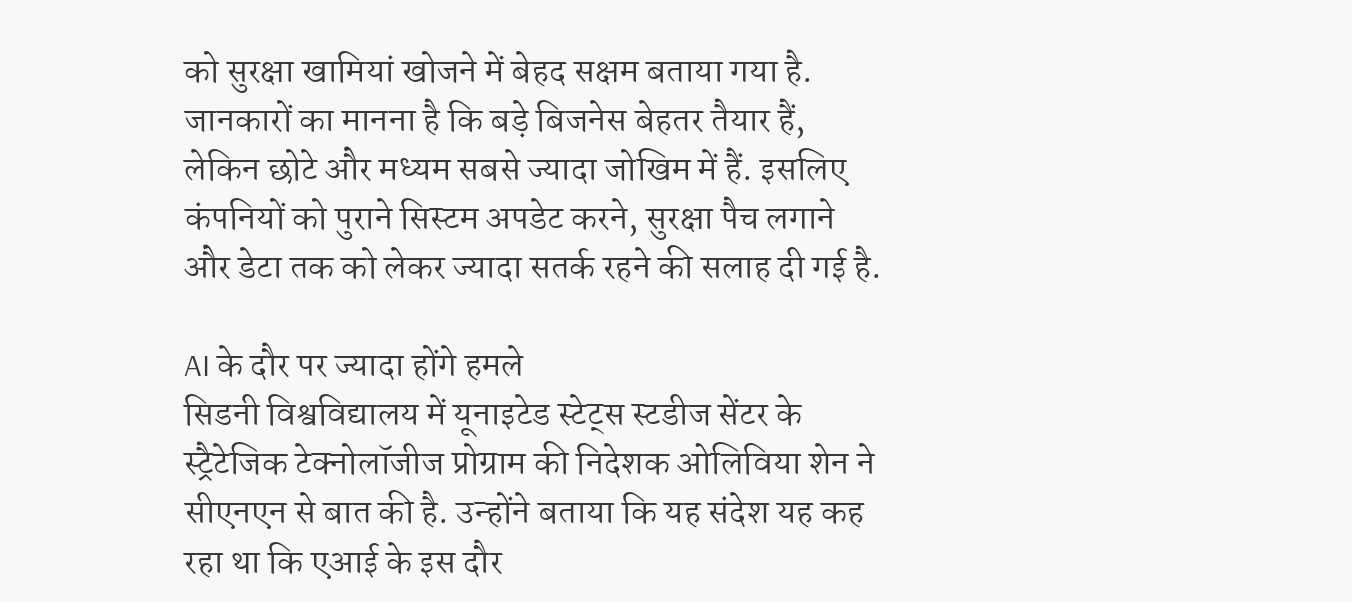को सुरक्षा खामियां खोजने में बेहद सक्षम बताया गया है. जानकारों का मानना है कि बड़े बिजनेस बेहतर तैयार हैं, लेकिन छोटे और मध्यम सबसे ज्यादा जोखिम में हैं. इसलिए कंपनियों को पुराने सिस्टम अपडेट करने, सुरक्षा पैच लगाने और डेटा तक को लेकर ज्यादा सतर्क रहने की सलाह दी गई है.

AI के दौर पर ज्यादा होंगे हमले
सिडनी विश्वविद्यालय में यूनाइटेड स्टेट्स स्टडीज सेंटर के स्ट्रैटेजिक टेक्नोलॉजीज प्रोग्राम की निदेशक ओलिविया शेन ने सीएनएन से बात की है. उन्होंने बताया कि यह संदेश यह कह रहा था कि एआई के इस दौर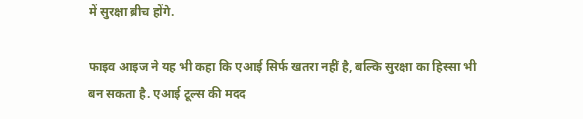में सुरक्षा ब्रीच होंगे.

फाइव आइज ने यह भी कहा कि एआई सिर्फ खतरा नहीं है, बल्कि सुरक्षा का हिस्सा भी बन सकता है. एआई टूल्स की मदद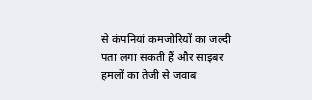से कंपनियां कमजोरियों का जल्दी पता लगा सकती हैं और साइबर हमलों का तेजी से जवाब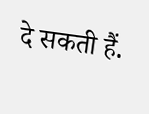दे सकती हैं.